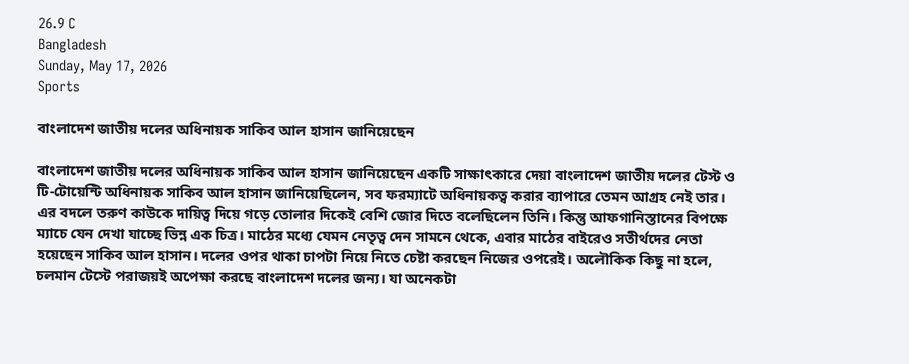26.9 C
Bangladesh
Sunday, May 17, 2026
Sports

বাংলাদেশ জাতীয় দলের অধিনায়ক সাকিব আল হাসান জানিয়েছেন

বাংলাদেশ জাতীয় দলের অধিনায়ক সাকিব আল হাসান জানিয়েছেন একটি সাক্ষাৎকারে দেয়া বাংলাদেশ জাতীয় দলের টেস্ট ও টি-টোয়েন্টি অধিনায়ক সাকিব আল হাসান জানিয়েছিলেন, সব ফরম্যাটে অধিনায়কত্ব করার ব্যাপারে তেমন আগ্রহ নেই তার। এর বদলে তরুণ কাউকে দায়িত্ব দিয়ে গড়ে তোলার দিকেই বেশি জোর দিতে বলেছিলেন তিনি। কিন্তু আফগানিস্তানের বিপক্ষে ম্যাচে যেন দেখা যাচ্ছে ভিন্ন এক চিত্র। মাঠের মধ্যে যেমন নেতৃত্ব দেন সামনে থেকে, এবার মাঠের বাইরেও সতীর্থদের নেতা হয়েছেন সাকিব আল হাসান। দলের ওপর থাকা চাপটা নিয়ে নিতে চেষ্টা করছেন নিজের ওপরেই। অলৌকিক কিছু না হলে, চলমান টেস্টে পরাজয়ই অপেক্ষা করছে বাংলাদেশ দলের জন্য। যা অনেকটা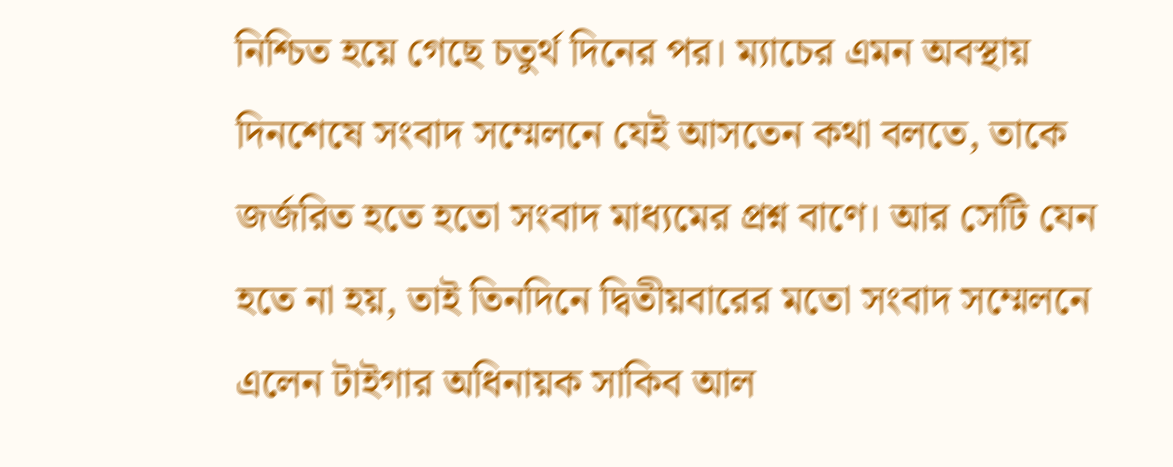নিশ্চিত হয়ে গেছে চতুর্থ দিনের পর। ম্যাচের এমন অবস্থায় দিনশেষে সংবাদ সম্মেলনে যেই আসতেন কথা বলতে, তাকে জর্জরিত হতে হতো সংবাদ মাধ্যমের প্রশ্ন বাণে। আর সেটি যেন হতে না হয়, তাই তিনদিনে দ্বিতীয়বারের মতো সংবাদ সম্মেলনে এলেন টাইগার অধিনায়ক সাকিব আল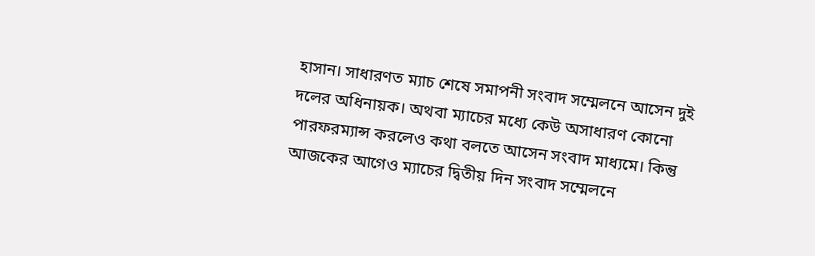হাসান। সাধারণত ম্যাচ শেষে সমাপনী সংবাদ সম্মেলনে আসেন দুই দলের অধিনায়ক। অথবা ম্যাচের মধ্যে কেউ অসাধারণ কোনো পারফরম্যান্স করলেও কথা বলতে আসেন সংবাদ মাধ্যমে। কিন্তু আজকের আগেও ম্যাচের দ্বিতীয় দিন সংবাদ সম্মেলনে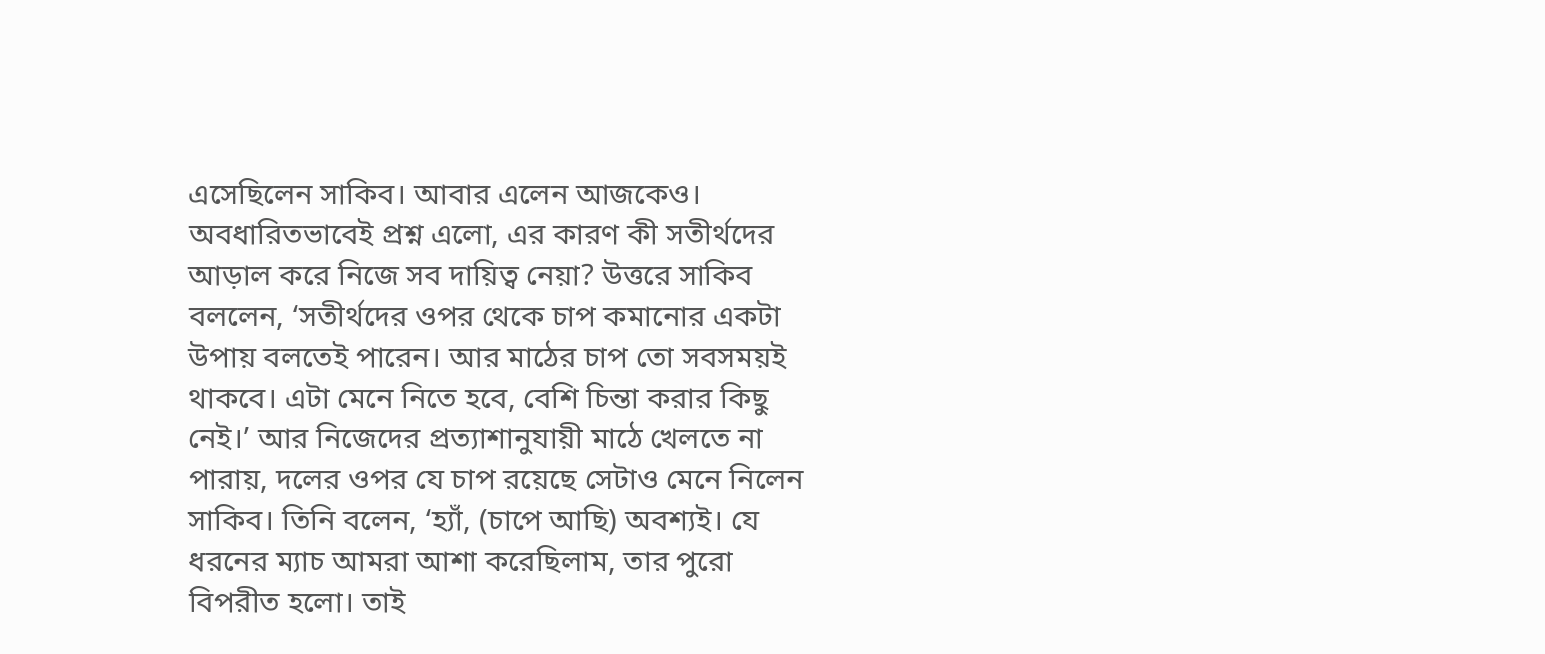এসেছিলেন সাকিব। আবার এলেন আজকেও। অবধারিতভাবেই প্রশ্ন এলো, এর কারণ কী সতীর্থদের আড়াল করে নিজে সব দায়িত্ব নেয়া? উত্তরে সাকিব বললেন, ‘সতীর্থদের ওপর থেকে চাপ কমানোর একটা উপায় বলতেই পারেন। আর মাঠের চাপ তো সবসময়ই থাকবে। এটা মেনে নিতে হবে, বেশি চিন্তা করার কিছু নেই।’ আর নিজেদের প্রত্যাশানুযায়ী মাঠে খেলতে না পারায়, দলের ওপর যে চাপ রয়েছে সেটাও মেনে নিলেন সাকিব। তিনি বলেন, ‘হ্যাঁ, (চাপে আছি) অবশ্যই। যে ধরনের ম্যাচ আমরা আশা করেছিলাম, তার পুরো বিপরীত হলো। তাই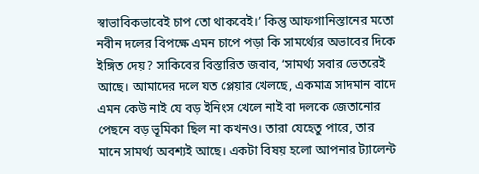স্বাভাবিকভাবেই চাপ তো থাকবেই।’ কিন্তু আফগানিস্তানের মতো নবীন দলের বিপক্ষে এমন চাপে পড়া কি সামর্থ্যের অভাবের দিকে ইঙ্গিত দেয়? সাকিবের বিস্তারিত জবাব, ‘সামর্থ্য সবার ভেতরেই আছে। আমাদের দলে যত প্লেয়ার খেলছে, একমাত্র সাদমান বাদে এমন কেউ নাই যে বড় ইনিংস খেলে নাই বা দলকে জেতানোর পেছনে বড় ভূমিকা ছিল না কখনও। তারা যেহেতু পারে, তার মানে সামর্থ্য অবশ্যই আছে। একটা বিষয় হলো আপনার ট্যালেন্ট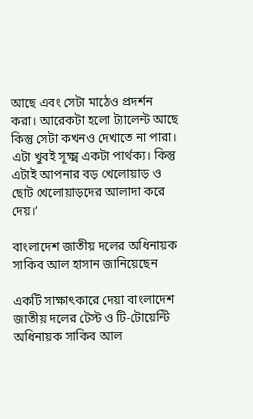আছে এবং সেটা মাঠেও প্রদর্শন করা। আরেকটা হলো ট্যালেন্ট আছে কিন্তু সেটা কখনও দেখাতে না পারা। এটা খুবই সূক্ষ্ম একটা পার্থক্য। কিন্তু এটাই আপনার বড় খেলোয়াড় ও ছোট খেলোয়াড়দের আলাদা করে দেয়।’

বাংলাদেশ জাতীয় দলের অধিনায়ক সাকিব আল হাসান জানিয়েছেন

একটি সাক্ষাৎকারে দেয়া বাংলাদেশ জাতীয় দলের টেস্ট ও টি-টোয়েন্টি অধিনায়ক সাকিব আল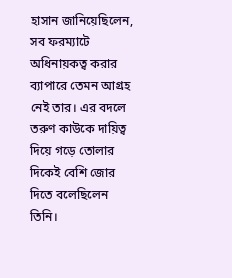হাসান জানিয়েছিলেন, সব ফরম্যাটে অধিনায়কত্ব করার ব্যাপারে তেমন আগ্রহ নেই তার। এর বদলে তরুণ কাউকে দায়িত্ব দিয়ে গড়ে তোলার দিকেই বেশি জোর দিতে বলেছিলেন তিনি।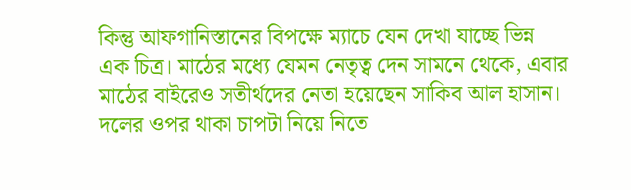কিন্তু আফগানিস্তানের বিপক্ষে ম্যাচে যেন দেখা যাচ্ছে ভিন্ন এক চিত্র। মাঠের মধ্যে যেমন নেতৃত্ব দেন সামনে থেকে, এবার মাঠের বাইরেও সতীর্থদের নেতা হয়েছেন সাকিব আল হাসান। দলের ওপর থাকা চাপটা নিয়ে নিতে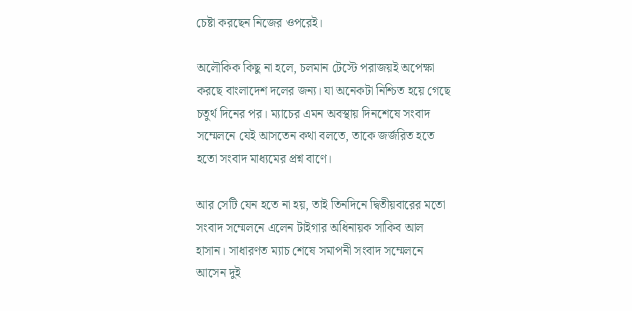চেষ্টা করছেন নিজের ওপরেই।

অলৌকিক কিছু না হলে, চলমান টেস্টে পরাজয়ই অপেক্ষা করছে বাংলাদেশ দলের জন্য। যা অনেকটা নিশ্চিত হয়ে গেছে চতুর্থ দিনের পর। ম্যাচের এমন অবস্থায় দিনশেষে সংবাদ সম্মেলনে যেই আসতেন কথা বলতে, তাকে জর্জরিত হতে হতো সংবাদ মাধ্যমের প্রশ্ন বাণে।

আর সেটি যেন হতে না হয়, তাই তিনদিনে দ্বিতীয়বারের মতো সংবাদ সম্মেলনে এলেন টাইগার অধিনায়ক সাকিব আল হাসান। সাধারণত ম্যাচ শেষে সমাপনী সংবাদ সম্মেলনে আসেন দুই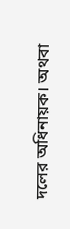দলের অধিনায়ক। অথবা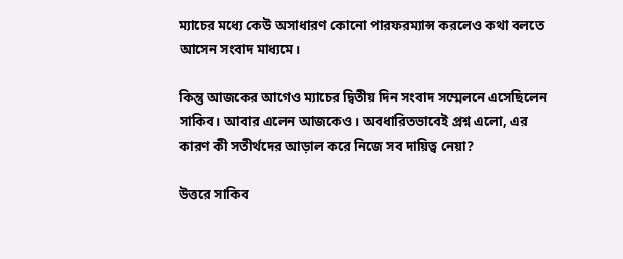ম্যাচের মধ্যে কেউ অসাধারণ কোনো পারফরম্যান্স করলেও কথা বলতে আসেন সংবাদ মাধ্যমে।

কিন্তু আজকের আগেও ম্যাচের দ্বিতীয় দিন সংবাদ সম্মেলনে এসেছিলেন সাকিব। আবার এলেন আজকেও। অবধারিতভাবেই প্রশ্ন এলো, এর কারণ কী সতীর্থদের আড়াল করে নিজে সব দায়িত্ব নেয়া?

উত্তরে সাকিব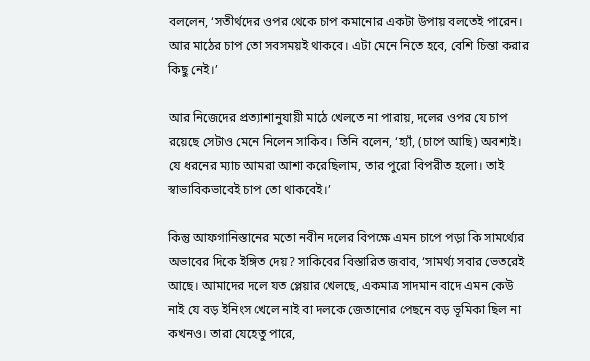বললেন, ‘সতীর্থদের ওপর থেকে চাপ কমানোর একটা উপায় বলতেই পারেন। আর মাঠের চাপ তো সবসময়ই থাকবে। এটা মেনে নিতে হবে, বেশি চিন্তা করার কিছু নেই।’

আর নিজেদের প্রত্যাশানুযায়ী মাঠে খেলতে না পারায়, দলের ওপর যে চাপ রয়েছে সেটাও মেনে নিলেন সাকিব। তিনি বলেন, ‘হ্যাঁ, (চাপে আছি) অবশ্যই। যে ধরনের ম্যাচ আমরা আশা করেছিলাম, তার পুরো বিপরীত হলো। তাই স্বাভাবিকভাবেই চাপ তো থাকবেই।’

কিন্তু আফগানিস্তানের মতো নবীন দলের বিপক্ষে এমন চাপে পড়া কি সামর্থ্যের অভাবের দিকে ইঙ্গিত দেয়? সাকিবের বিস্তারিত জবাব, ‘সামর্থ্য সবার ভেতরেই আছে। আমাদের দলে যত প্লেয়ার খেলছে, একমাত্র সাদমান বাদে এমন কেউ নাই যে বড় ইনিংস খেলে নাই বা দলকে জেতানোর পেছনে বড় ভূমিকা ছিল না কখনও। তারা যেহেতু পারে,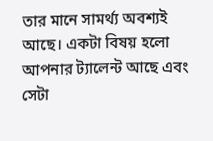তার মানে সামর্থ্য অবশ্যই আছে। একটা বিষয় হলো আপনার ট্যালেন্ট আছে এবং সেটা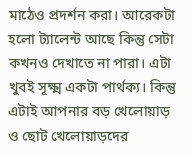মাঠেও প্রদর্শন করা। আরেকটা হলো ট্যালেন্ট আছে কিন্তু সেটা কখনও দেখাতে না পারা। এটা খুবই সূক্ষ্ম একটা পার্থক্য। কিন্তু এটাই আপনার বড় খেলোয়াড় ও ছোট খেলোয়াড়দের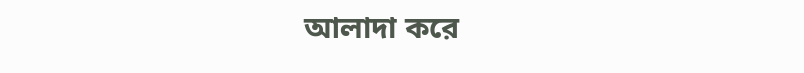আলাদা করে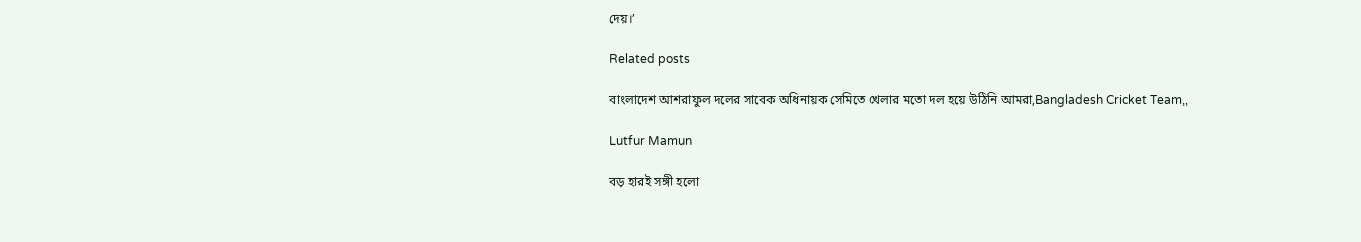দেয়।’

Related posts

বাংলাদেশ আশরাফুল দলের সাবেক অধিনায়ক সেমিতে খেলার মতো দল হয়ে উঠিনি আমরা,Bangladesh Cricket Team,,

Lutfur Mamun

বড় হারই সঙ্গী হলো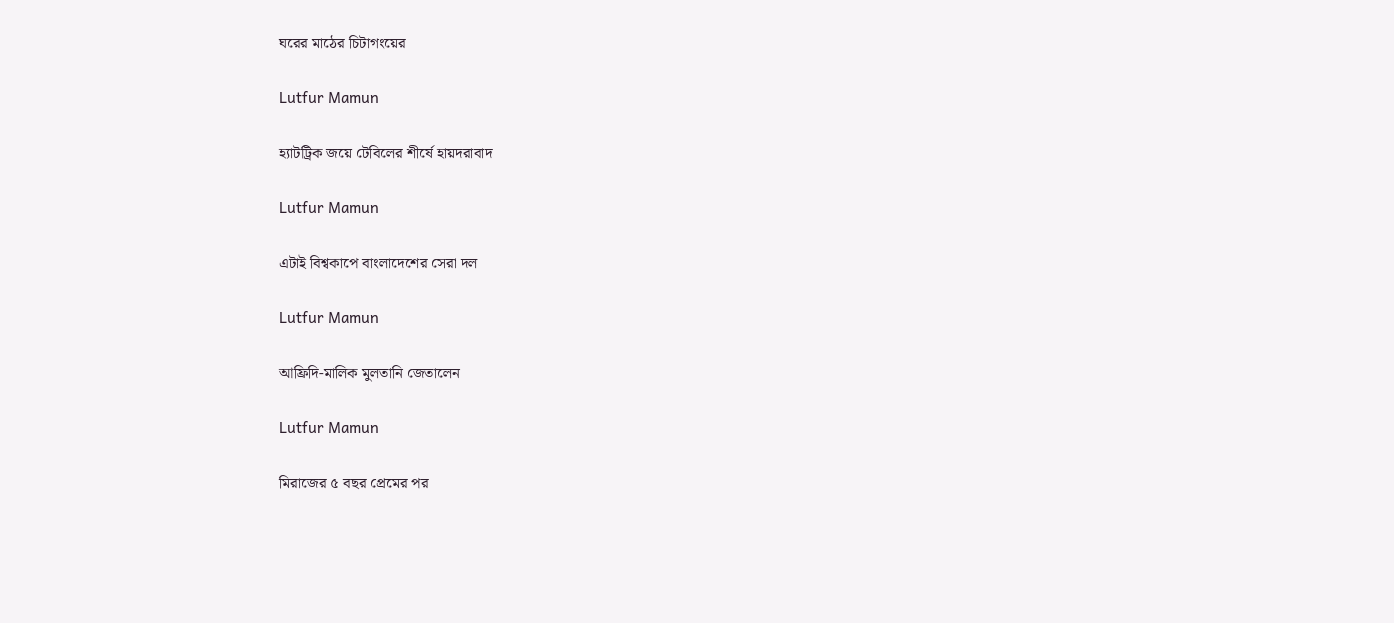ঘরের মাঠের চিটাগংয়ের

Lutfur Mamun

হ্যাটট্রিক জয়ে টেবিলের শীর্ষে হায়দরাবাদ

Lutfur Mamun

এটাই বিশ্বকাপে বাংলাদেশের সেরা দল

Lutfur Mamun

আফ্রিদি-মালিক মুলতানি জেতালেন

Lutfur Mamun

মিরাজের ৫ বছর প্রেমের পর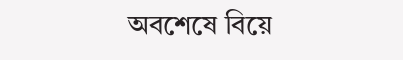অবশেষে বিয়ে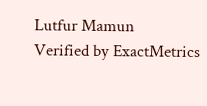Lutfur Mamun
Verified by ExactMetrics